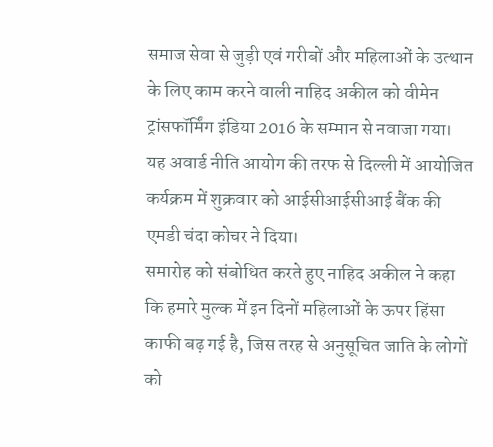समाज सेवा से जुड़ी एवं गरीबों और महिलाओं के उत्थान के लिए काम करने वाली नाहिद अकील को वीमेन ट्रांसफॉर्मिंग इंडिया 2016 के सम्मान से नवाजा गया। यह अवार्ड नीति आयोग की तरफ से दिल्ली में आयोजित कर्यक्रम में शुक्रवार को आईसीआईसीआई बैंक की एमडी चंदा कोचर ने दिया।
समारोह को संबोधित करते हुए नाहिद अकील ने कहा कि हमारे मुल्क में इन दिनों महिलाओं के ऊपर हिंसा काफी बढ़ गई है, जिस तरह से अनुसूचित जाति के लोगों को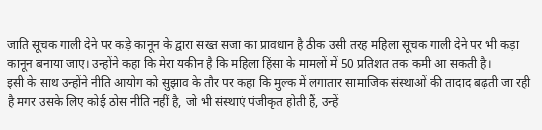जाति सूचक गाली देने पर कड़े कानून के द्वारा सख्त सजा का प्रावधान है ठीक उसी तरह महिला सूचक गाली देने पर भी कड़ा कानून बनाया जाए। उन्होंने कहा कि मेरा यकीन है कि महिला हिंसा के मामलों में 50 प्रतिशत तक कमी आ सकती है।
इसी के साथ उन्होंने नीति आयोग को सुझाव के तौर पर कहा कि मुल्क में लगातार सामाजिक संस्थाओं की तादाद बढ़ती जा रही है मगर उसके लिए कोई ठोस नीति नहीं है, जो भी संस्थाएं पंजीकृत होती हैं, उन्हें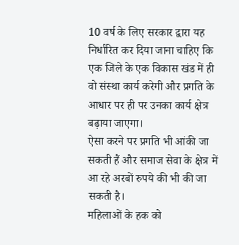10 वर्ष के लिए सरकार द्वारा यह निर्धारित कर दिया जाना चाहिए कि एक जिले के एक विकास खंड में ही वो संस्था कार्य करेगी और प्रगति के आधार पर ही पर उनका कार्य क्षेत्र बढ़ाया जाएगा।
ऐसा करने पर प्रगति भी आंकी जा सकती हैं और समाज सेवा के क्षेत्र में आ रहे अरबों रुपये की भी की जा सकती है।
महिलाओं के हक को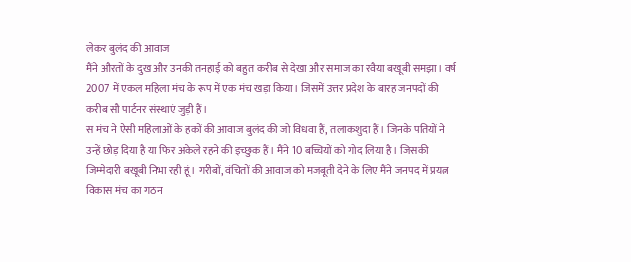लेकर बुलंद की आवाज
मैंने औरतों के दुख और उनकी तनहाई को बहुत करीब से देखा और समाज का रवैया बखूबी समझा। वर्ष 2007 में एकल महिला मंच के रूप में एक मंच खड़ा किया। जिसमें उत्तर प्रदेश के बारह जनपदों की करीब सौ पार्टनर संस्थाएं जुड़ी हैं।
स मंच ने ऐसी महिलाओं के हकों की आवाज बुलंद की जो विधवा हैं, तलाकशुदा हैं। जिनके पतियों ने उन्हें छोड़ दिया है या फिर अकेले रहने की इच्छुक हैं। मैंने 10 बच्चियों को गोद लिया है। जिसकी जिम्मेदारी बखूबी निभा रही हूं। गरीबों, वंचितों की आवाज को मजबूती देने के लिए मैंने जनपद में प्रयत्न विकास मंच का गठन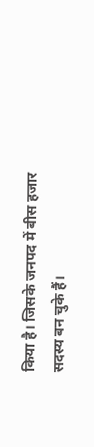किया है। जिसके जनपद में बीस हजार सदस्य बन चुके हैं।